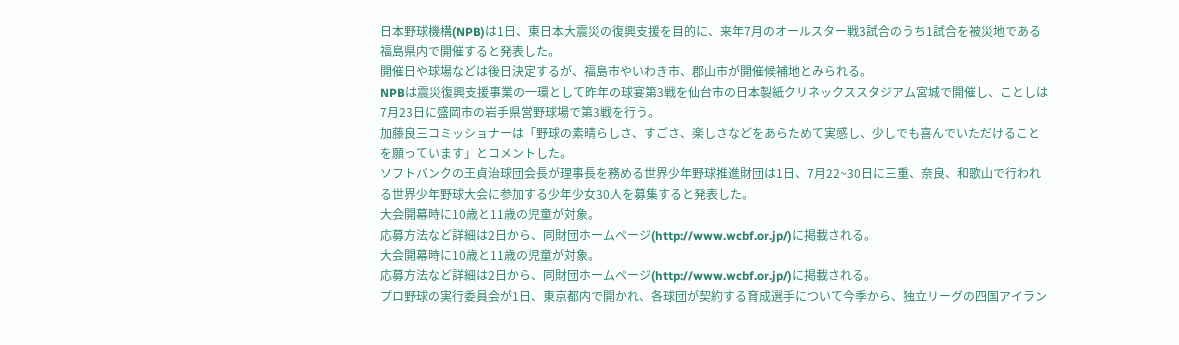日本野球機構(NPB)は1日、東日本大震災の復興支援を目的に、来年7月のオールスター戦3試合のうち1試合を被災地である福島県内で開催すると発表した。
開催日や球場などは後日決定するが、福島市やいわき市、郡山市が開催候補地とみられる。
NPBは震災復興支援事業の一環として昨年の球宴第3戦を仙台市の日本製紙クリネックススタジアム宮城で開催し、ことしは7月23日に盛岡市の岩手県営野球場で第3戦を行う。
加藤良三コミッショナーは「野球の素晴らしさ、すごさ、楽しさなどをあらためて実感し、少しでも喜んでいただけることを願っています」とコメントした。
ソフトバンクの王貞治球団会長が理事長を務める世界少年野球推進財団は1日、7月22~30日に三重、奈良、和歌山で行われる世界少年野球大会に参加する少年少女30人を募集すると発表した。
大会開幕時に10歳と11歳の児童が対象。
応募方法など詳細は2日から、同財団ホームページ(http://www.wcbf.or.jp/)に掲載される。
大会開幕時に10歳と11歳の児童が対象。
応募方法など詳細は2日から、同財団ホームページ(http://www.wcbf.or.jp/)に掲載される。
プロ野球の実行委員会が1日、東京都内で開かれ、各球団が契約する育成選手について今季から、独立リーグの四国アイラン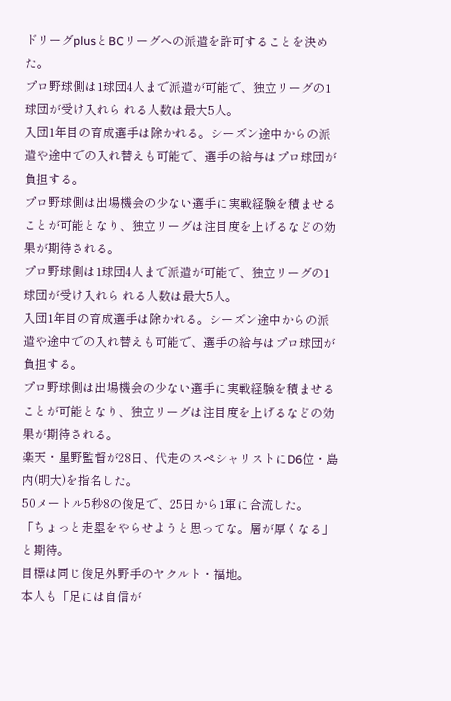ドリーグplusとBCリーグへの派遣を許可することを決めた。
プロ野球側は1球団4人まで派遣が可能で、独立リーグの1球団が受け入れら れる人数は最大5人。
入団1年目の育成選手は除かれる。シーズン途中からの派遣や途中での入れ替えも可能で、選手の給与はプロ球団が負担する。
プロ野球側は出場機会の少ない選手に実戦経験を積ませることが可能となり、独立リーグは注目度を上げるなどの効果が期待される。
プロ野球側は1球団4人まで派遣が可能で、独立リーグの1球団が受け入れら れる人数は最大5人。
入団1年目の育成選手は除かれる。シーズン途中からの派遣や途中での入れ替えも可能で、選手の給与はプロ球団が負担する。
プロ野球側は出場機会の少ない選手に実戦経験を積ませることが可能となり、独立リーグは注目度を上げるなどの効果が期待される。
楽天・星野監督が28日、代走のスペシャリストにD6位・島内(明大)を指名した。
50メートル5秒8の俊足で、25日から1軍に合流した。
「ちょっと走塁をやらせようと思ってな。層が厚くなる」と期待。
目標は同じ俊足外野手のヤクルト・福地。
本人も「足には自信が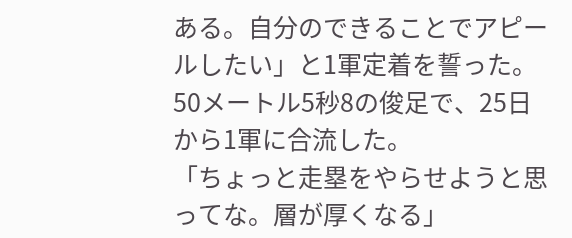ある。自分のできることでアピールしたい」と1軍定着を誓った。
50メートル5秒8の俊足で、25日から1軍に合流した。
「ちょっと走塁をやらせようと思ってな。層が厚くなる」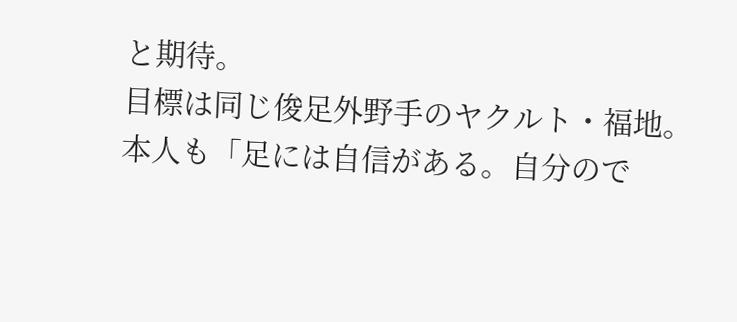と期待。
目標は同じ俊足外野手のヤクルト・福地。
本人も「足には自信がある。自分ので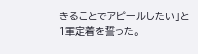きることでアピールしたい」と1軍定着を誓った。